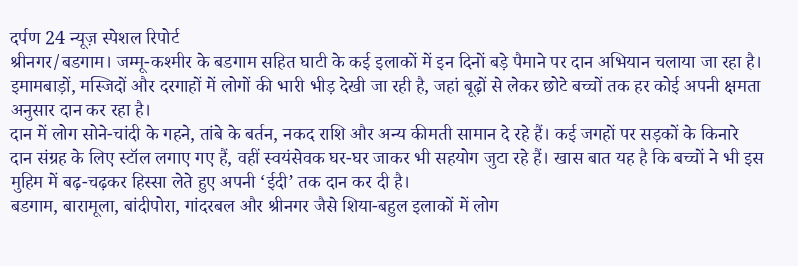दर्पण 24 न्यूज़ स्पेशल रिपोर्ट
श्रीनगर/बडगाम। जम्मू-कश्मीर के बडगाम सहित घाटी के कई इलाकों में इन दिनों बड़े पैमाने पर दान अभियान चलाया जा रहा है। इमामबाड़ों, मस्जिदों और दरगाहों में लोगों की भारी भीड़ देखी जा रही है, जहां बूढ़ों से लेकर छोटे बच्चों तक हर कोई अपनी क्षमता अनुसार दान कर रहा है।
दान में लोग सोने-चांदी के गहने, तांबे के बर्तन, नकद राशि और अन्य कीमती सामान दे रहे हैं। कई जगहों पर सड़कों के किनारे दान संग्रह के लिए स्टॉल लगाए गए हैं, वहीं स्वयंसेवक घर-घर जाकर भी सहयोग जुटा रहे हैं। खास बात यह है कि बच्चों ने भी इस मुहिम में बढ़-चढ़कर हिस्सा लेते हुए अपनी ‘ईदी’ तक दान कर दी है।
बडगाम, बारामूला, बांदीपोरा, गांदरबल और श्रीनगर जैसे शिया-बहुल इलाकों में लोग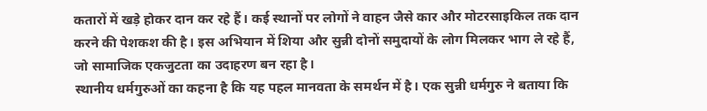कतारों में खड़े होकर दान कर रहे हैं। कई स्थानों पर लोगों ने वाहन जैसे कार और मोटरसाइकिल तक दान करने की पेशकश की है। इस अभियान में शिया और सुन्नी दोनों समुदायों के लोग मिलकर भाग ले रहे हैं, जो सामाजिक एकजुटता का उदाहरण बन रहा है।
स्थानीय धर्मगुरुओं का कहना है कि यह पहल मानवता के समर्थन में है। एक सुन्नी धर्मगुरु ने बताया कि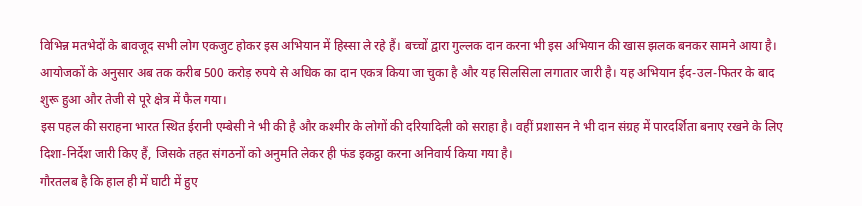विभिन्न मतभेदों के बावजूद सभी लोग एकजुट होकर इस अभियान में हिस्सा ले रहे हैं। बच्चों द्वारा गुल्लक दान करना भी इस अभियान की खास झलक बनकर सामने आया है।
आयोजकों के अनुसार अब तक करीब 500 करोड़ रुपये से अधिक का दान एकत्र किया जा चुका है और यह सिलसिला लगातार जारी है। यह अभियान ईद-उल-फितर के बाद शुरू हुआ और तेजी से पूरे क्षेत्र में फैल गया।
इस पहल की सराहना भारत स्थित ईरानी एम्बेसी ने भी की है और कश्मीर के लोगों की दरियादिली को सराहा है। वहीं प्रशासन ने भी दान संग्रह में पारदर्शिता बनाए रखने के लिए दिशा-निर्देश जारी किए हैं, जिसके तहत संगठनों को अनुमति लेकर ही फंड इकट्ठा करना अनिवार्य किया गया है।
गौरतलब है कि हाल ही में घाटी में हुए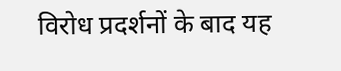विरोध प्रदर्शनों के बाद यह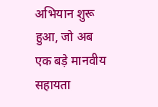अभियान शुरू हुआ, जो अब एक बड़े मानवीय सहायता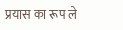प्रयास का रूप ले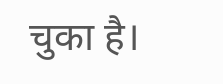चुका है।